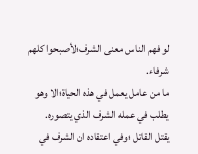لو فهم الناس معنى الشرف؛لأصبحوا كلهم شرفاء.
ما من عامل يعمل في هذه الحياة؛الا وهو يطلب في عمله الشرف الذي يتصوره.
يقتل القاتل ؛وفي اعتقاده ان الشرف في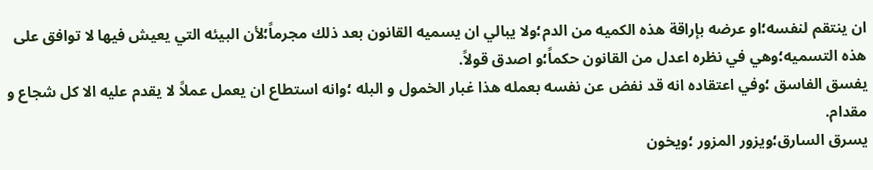ان ينتقم لنفسه؛او عرضه بإراقة هذه الكميه من الدم؛ولا يبالي ان يسميه القانون بعد ذلك مجرماً؛لأن البيئه التي يعيش فيها لا توافق على هذه التسميه؛وهي في نظره اعدل من القانون حكماً؛و اصدق قولاً.
يفسق الفاسق ؛وفي اعتقاده انه قد نفض عن نفسه بعمله هذا غبار الخمول و البله ؛وانه استطاع ان يعمل عملاً لا يقدم عليه الا كل شجاع و مقدام.
يسرق السارق؛ويزور المزور ؛ويخون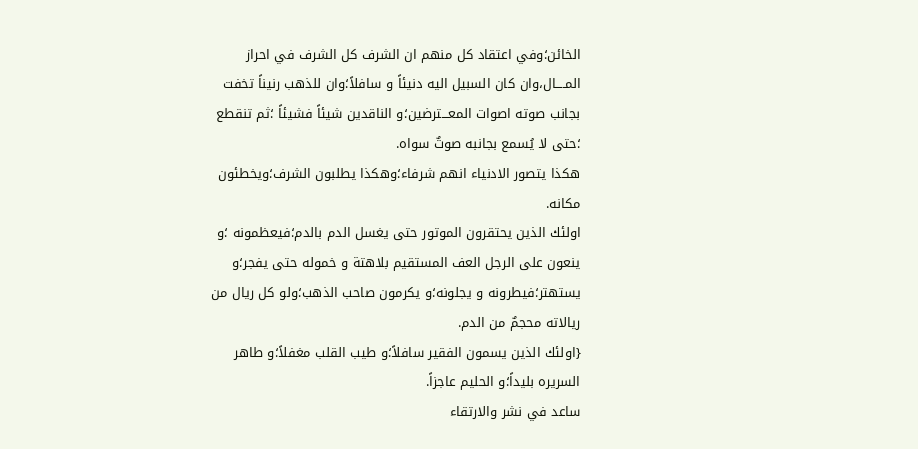الخائن؛وفي اعتقاد كل منهم ان الشرف كل الشرف في احراز المــــال،وان كان السبيل اليه دنيئاً و سافلاً؛وان للذهب رنيناً تخفت بجانب صوته اصوات المعـــترضين؛و الناقدين شيئاً فشيئاً ؛ثم تنقطع ؛حتى لا يُسمع بجانبه صوتٌ سواه.
هكذا يتصور الادنياء انهم شرفاء؛وهكذا يطلبون الشرف؛ويخطئون مكانه.
اولئك الذين يحتقرون الموتور حتى يغسل الدم بالدم؛فيعظمونه ؛و ينعون على الرجل العف المستقيم بلاهتة و خموله حتى يفجر؛و يستهتر؛فيطرونه و يجلونه؛و يكرمون صاحب الذهب؛ولو كل ريال من ريالاته محجمٌ من الدم.
{اولئك الذين يسمون الفقير سافلاً؛و طيب القلب مغفلاً؛و طاهر السريره بليداً؛و الحليم عاجزاً.
ساعد في نشر والارتقاء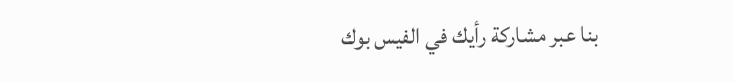بنا عبر مشاركة رأيك في الفيس بوك